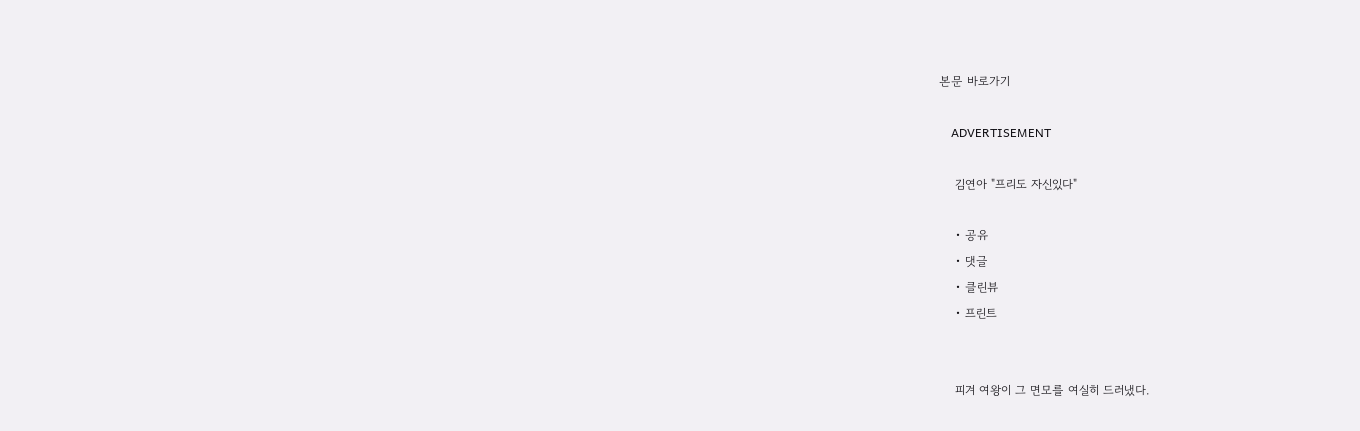본문 바로가기

    ADVERTISEMENT

    김연아 "프리도 자신있다"

    • 공유
    • 댓글
    • 클린뷰
    • 프린트


    피겨 여왕이 그 면모를 여실히 드러냈다.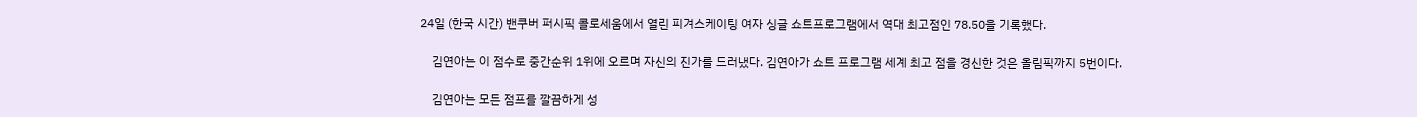24일 (한국 시간) 밴쿠버 퍼시픽 콜로세움에서 열린 피겨스케이팅 여자 싱글 쇼트프로그램에서 역대 최고점인 78.50을 기록했다.

    김연아는 이 점수로 중간순위 1위에 오르며 자신의 진가를 드러냈다. 김연아가 쇼트 프로그램 세계 최고 점을 경신한 것은 올림픽까지 5번이다.

    김연아는 모든 점프를 깔끔하게 성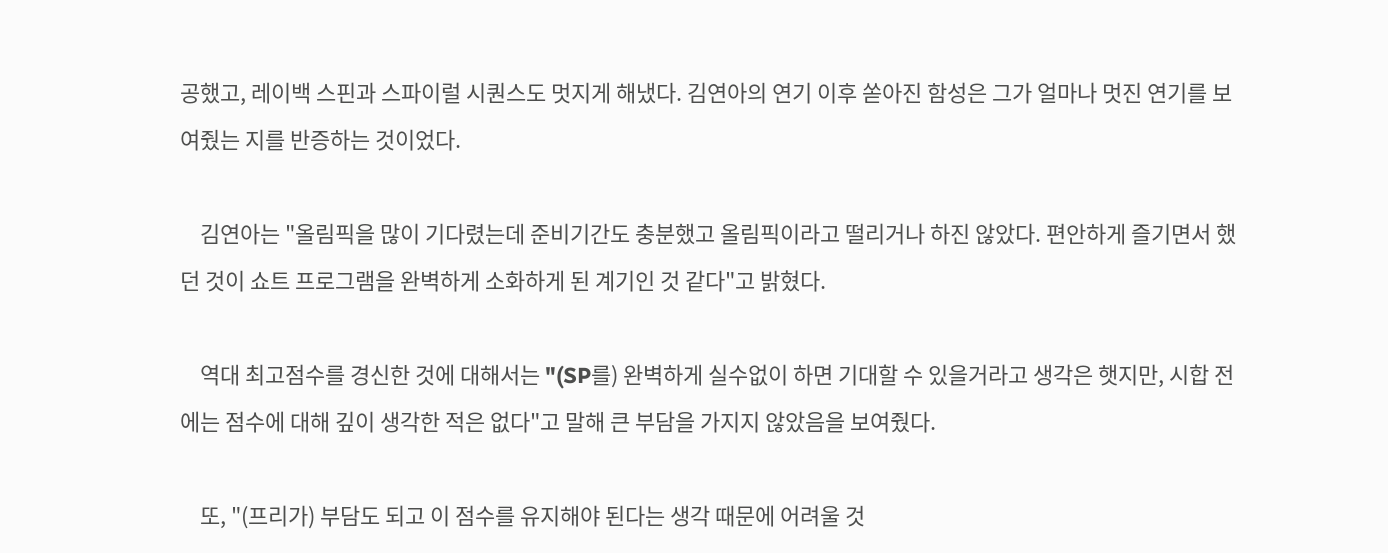공했고, 레이백 스핀과 스파이럴 시퀀스도 멋지게 해냈다. 김연아의 연기 이후 쏟아진 함성은 그가 얼마나 멋진 연기를 보여줬는 지를 반증하는 것이었다.

    김연아는 "올림픽을 많이 기다렸는데 준비기간도 충분했고 올림픽이라고 떨리거나 하진 않았다. 편안하게 즐기면서 했던 것이 쇼트 프로그램을 완벽하게 소화하게 된 계기인 것 같다"고 밝혔다.

    역대 최고점수를 경신한 것에 대해서는 "(SP를) 완벽하게 실수없이 하면 기대할 수 있을거라고 생각은 햇지만, 시합 전에는 점수에 대해 깊이 생각한 적은 없다"고 말해 큰 부담을 가지지 않았음을 보여줬다.

    또, "(프리가) 부담도 되고 이 점수를 유지해야 된다는 생각 때문에 어려울 것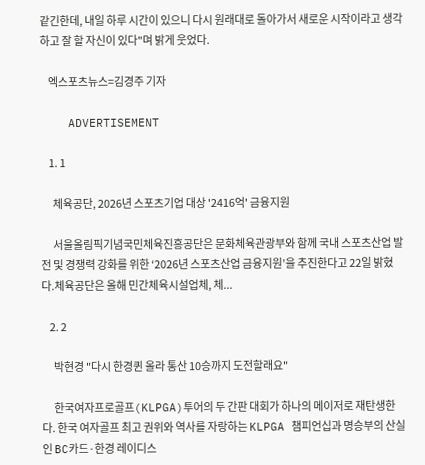같긴한데, 내일 하루 시간이 있으니 다시 원래대로 돌아가서 새로운 시작이라고 생각하고 잘 할 자신이 있다"며 밝게 웃었다.

    엑스포츠뉴스=김경주 기자

    ADVERTISEMENT

    1. 1

      체육공단, 2026년 스포츠기업 대상 '2416억' 금융지원

      서울올림픽기념국민체육진흥공단은 문화체육관광부와 함께 국내 스포츠산업 발전 및 경쟁력 강화를 위한 ‘2026년 스포츠산업 금융지원’을 추진한다고 22일 밝혔다.체육공단은 올해 민간체육시설업체, 체...

    2. 2

      박현경 "다시 한경퀸 올라 통산 10승까지 도전할래요"

      한국여자프로골프(KLPGA)투어의 두 간판 대회가 하나의 메이저로 재탄생한다. 한국 여자골프 최고 권위와 역사를 자랑하는 KLPGA 챔피언십과 명승부의 산실인 BC카드·한경 레이디스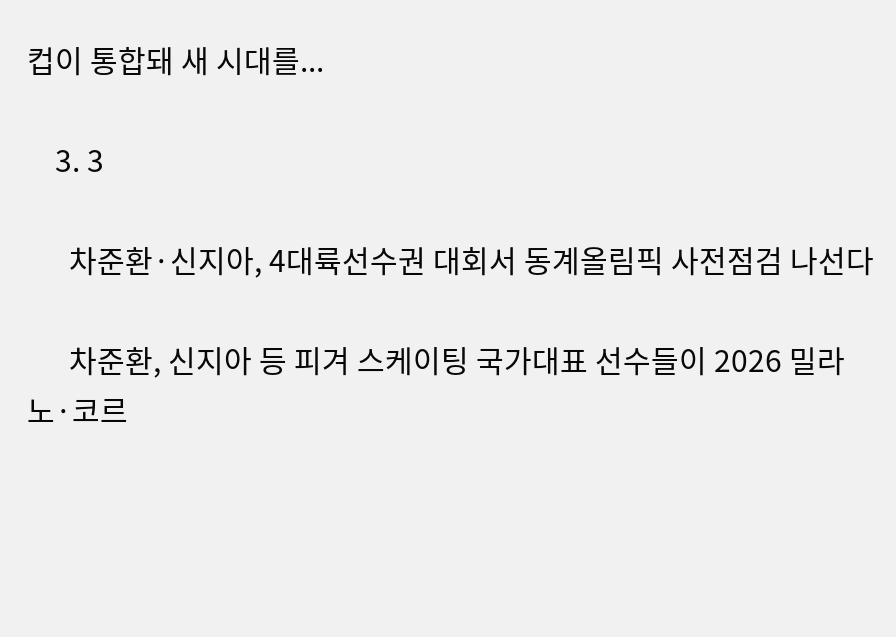컵이 통합돼 새 시대를...

    3. 3

      차준환·신지아, 4대륙선수권 대회서 동계올림픽 사전점검 나선다

      차준환, 신지아 등 피겨 스케이팅 국가대표 선수들이 2026 밀라노·코르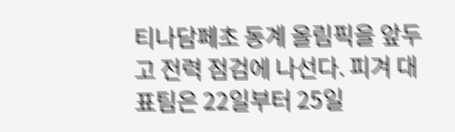티나담페초 동계 올림픽을 앞두고 전력 점검에 나선다. 피겨 대표팀은 22일부터 25일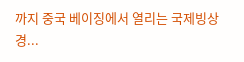까지 중국 베이징에서 열리는 국제빙상경...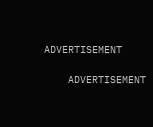ADVERTISEMENT

    ADVERTISEMENT